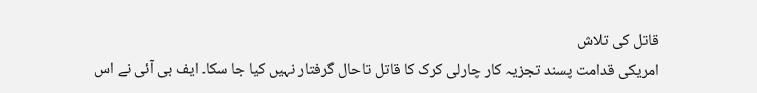قاتل کی تلاش
امریکی قدامت پسند تجزیہ کار چارلی کرک کا قاتل تاحال گرفتار نہیں کیا جا سکا۔ ایف بی آئی نے اس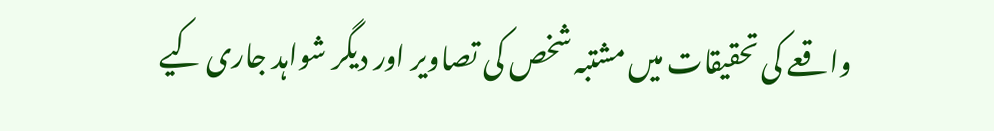واقعے کی تحقیقات میں مشتبہ شخص کی تصاویر اور دیگر شواہد جاری کیے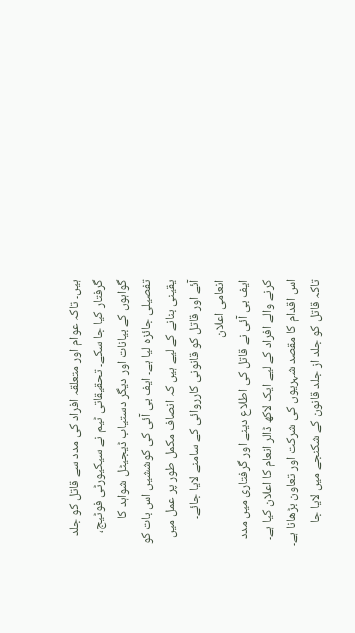ہیں۔ تاکہ عوام اور متعلقہ افراد کی مدد سے قاتل کو جلد گرفتار کیا جا سکے۔ تحقیقاتی ٹیم نے سیکیورٹی فوٹیج، گواہوں کے بیانات اور دیگر دستیاب ڈیجیٹل شواہد کا تفصیلی جائزہ لیا ہے۔ ایف بی آئی کی کوششیں اس بات کو یقینی بنانے کے لیے ہیں کہ انصاف مکمل طور پر عمل میں آئے اور قاتل کو قانونی کارروائی کے سامنے لایا جائے۔
انعامی اعلان
ایف بی آئی نے قاتل کی اطلاع دینے اور گرفتاری میں مدد کرنے والے افراد کے لیے ایک لاکھ ڈالر انعام کا اعلان کیا ہے۔ اس اقدام کا مقصد شہریوں کی شرکت اور تعاون بڑھانا ہے۔ تاکہ قاتل کو جلد از جلد قانون کے شکنجے میں لایا جا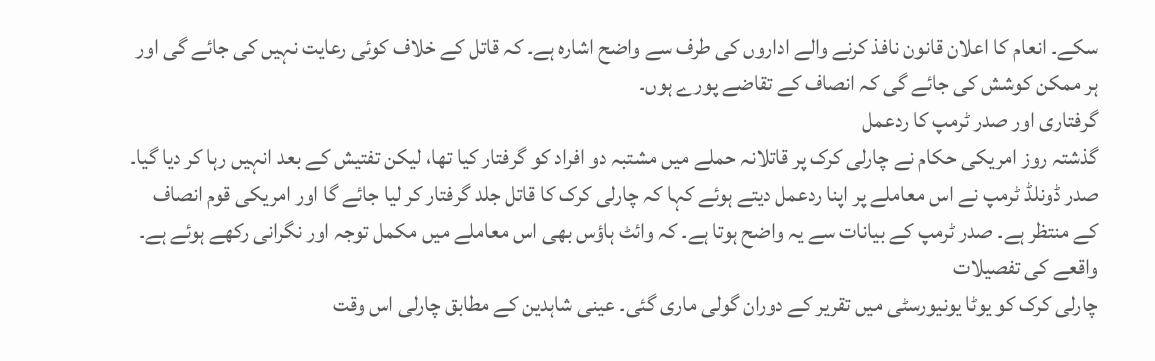سکے۔ انعام کا اعلان قانون نافذ کرنے والے اداروں کی طرف سے واضح اشارہ ہے۔ کہ قاتل کے خلاف کوئی رعایت نہیں کی جائے گی اور ہر ممکن کوشش کی جائے گی کہ انصاف کے تقاضے پورے ہوں۔
گرفتاری اور صدر ٹرمپ کا ردعمل
گذشتہ روز امریکی حکام نے چارلی کرک پر قاتلانہ حملے میں مشتبہ دو افراد کو گرفتار کیا تھا، لیکن تفتیش کے بعد انہیں رہا کر دیا گیا۔ صدر ڈونلڈ ٹرمپ نے اس معاملے پر اپنا ردعمل دیتے ہوئے کہا کہ چارلی کرک کا قاتل جلد گرفتار کر لیا جائے گا اور امریکی قوم انصاف کے منتظر ہے۔ صدر ٹرمپ کے بیانات سے یہ واضح ہوتا ہے۔ کہ وائٹ ہاؤس بھی اس معاملے میں مکمل توجہ اور نگرانی رکھے ہوئے ہے۔
واقعے کی تفصیلات
چارلی کرک کو یوٹا یونیورسٹی میں تقریر کے دوران گولی ماری گئی۔ عینی شاہدین کے مطابق چارلی اس وقت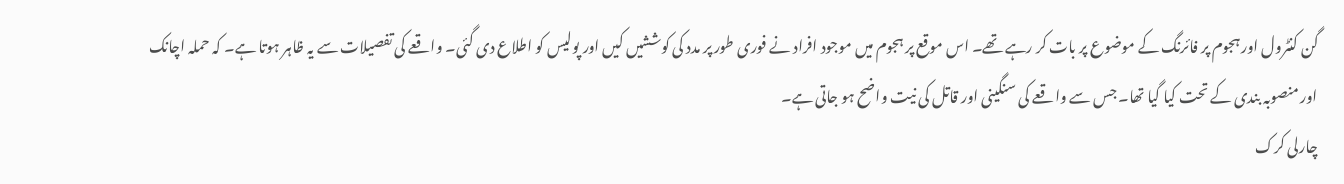گن کنٹرول اور ہجوم پر فائرنگ کے موضوع پر بات کر رہے تھے۔ اس موقع پر ہجوم میں موجود افراد نے فوری طور پر مدد کی کوششیں کیں اور پولیس کو اطلاع دی گئی۔ واقعے کی تفصیلات سے یہ ظاہر ہوتا ہے۔ کہ حملہ اچانک اور منصوبہ بندی کے تحت کیا گیا تھا۔ جس سے واقعے کی سنگینی اور قاتل کی نیت واضح ہو جاتی ہے۔
چارلی کرک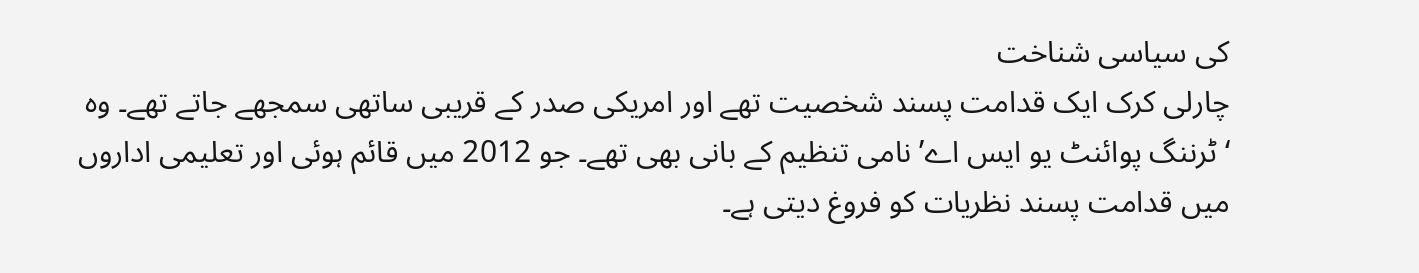کی سیاسی شناخت
چارلی کرک ایک قدامت پسند شخصیت تھے اور امریکی صدر کے قریبی ساتھی سمجھے جاتے تھے۔ وہ ‘ٹرننگ پوائنٹ یو ایس اے’ نامی تنظیم کے بانی بھی تھے۔ جو 2012 میں قائم ہوئی اور تعلیمی اداروں میں قدامت پسند نظریات کو فروغ دیتی ہے۔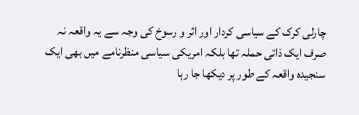چارلی کرک کے سیاسی کردار اور اثر و رسوخ کی وجہ سے یہ واقعہ نہ صرف ایک ذاتی حملہ تھا بلکہ امریکی سیاسی منظرنامے میں بھی ایک سنجیدہ واقعہ کے طور پر دیکھا جا رہا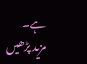ہے۔
مزید پڑھیں